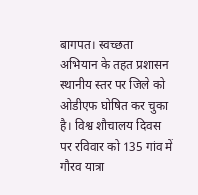बागपत। स्वच्छता अभियान के तहत प्रशासन स्थानीय स्तर पर जिले को ओडीएफ घोषित कर चुका है। विश्व शौचालय दिवस पर रविवार को 135 गांव में गौरव यात्रा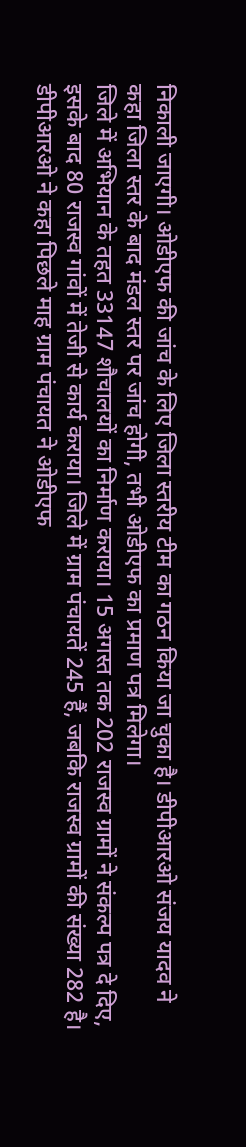निकाली जाएगी। ओडीएफ की जांच के लिए जिला स्तरीय टीम का गठन किया जा चुका है। डीपीआरओ संजय यादव ने कहा जिला स्तर के बाद मंडल स्तर पर जांच होगी, तभी ओडीएफ का प्रमाण पत्र मिलेगा।
जिले में अभियान के तहत 33147 शौचालयों का निर्माण कराया। 15 अगस्त तक 202 राजस्व ग्रामों ने संकल्प पत्र दे दिए, इसके बाद 80 राजस्व गांवों में तेजी से कार्य कराया। जिले में ग्राम पंचायतें 245 हैं, जबकि राजस्व ग्रामों की संख्या 282 है। डीपीआरओ ने कहा पिछले माह ग्राम पंचायत ने ओडीएफ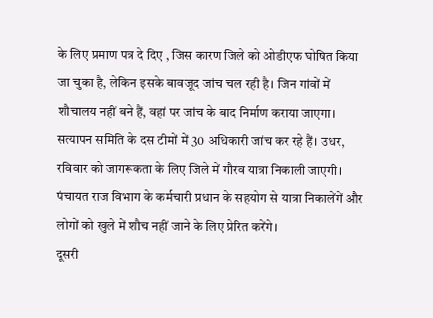के लिए प्रमाण पत्र दे दिए , जिस कारण जिले को ओडीएफ घोषित किया जा चुका है, लेकिन इसके बावजूद जांच चल रही है। जिन गांवों में शौचालय नहीं बने हैं, वहां पर जांच के बाद निर्माण कराया जाएगा। सत्यापन समिति के दस टीमों में 30 अधिकारी जांच कर रहे हैं। उधर, रविवार को जागरूकता के लिए जिले में गौरव यात्रा निकाली जाएगी। पंचायत राज विभाग के कर्मचारी प्रधान के सहयोग से यात्रा निकालेंगें और लोगों को खुले में शौच नहीं जाने के लिए प्रेरित करेंगे।
दूसरी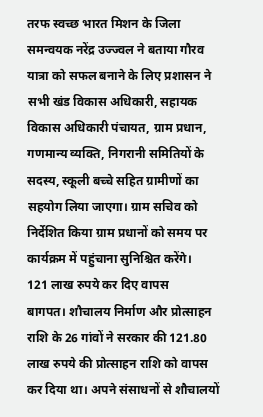तरफ स्वच्छ भारत मिशन के जिला समन्वयक नरेंद्र उज्ज्वल ने बताया गौरव यात्रा को सफल बनाने के लिए प्रशासन ने सभी खंड विकास अधिकारी, सहायक विकास अधिकारी पंचायत, ग्राम प्रधान, गणमान्य व्यक्ति, निगरानी समितियों के सदस्य, स्कूली बच्चे सहित ग्रामीणों का सहयोग लिया जाएगा। ग्राम सचिव को निर्देशित किया ग्राम प्रधानों को समय पर कार्यक्रम में पहुंचाना सुनिश्चित करेंगे।
121 लाख रुपये कर दिए वापस
बागपत। शौचालय निर्माण और प्रोत्साहन राशि के 26 गांवों ने सरकार की 121.80 लाख रुपये की प्रोत्साहन राशि को वापस कर दिया था। अपने संसाधनों से शौचालयों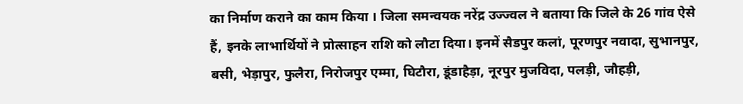का निर्माण कराने का काम किया । जिला समन्वयक नरेंद्र उज्ज्वल ने बताया कि जिले के 26 गांव ऐसे हैं, इनके लाभार्थियों ने प्रोत्साहन राशि को लौटा दिया। इनमें सैडपुर कलां, पूरणपुर नवादा, सुभानपुर, बसी, भेड़ापुर, फुलैरा, निरोजपुर एम्मा, घिटौरा, डूंडाहैड़ा, नूरपुर मुजविदा, पलड़ी, जौहड़ी,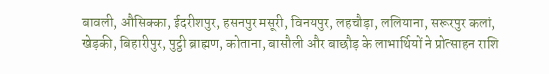बावली, औसिक्का, ईदरीशपुर, हसनपुर मसूरी, विनयपुर, लहचौड़ा, ललियाना, सरूरपुर कलां, खेड़की, बिहारीपुर, पुट्ठी ब्राह्मण, कोताना, बासौली और बाछौड़ के लाभार्थियों ने प्रोत्साहन राशि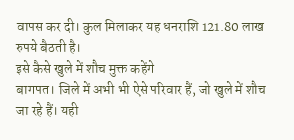वापस कर दी। कुल मिलाकर यह धनराशि 121.80 लाख रुपये बैठती है।
इसे कैसे खुले में शौच मुक्त कहेंगे
बागपत। जिले में अभी भी ऐसे परिवार हैं, जो खुले में शौच जा रहे हैं। यही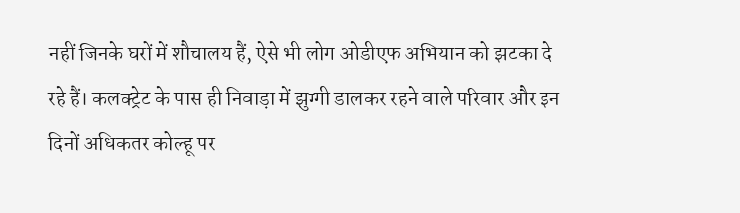नहीं जिनके घरों में शौचालय हैं, ऐसे भी लोग ओडीएफ अभियान को झटका दे रहे हैं। कलक्ट्रेट के पास ही निवाड़ा में झुग्गी डालकर रहने वाले परिवार और इन दिनों अधिकतर कोल्हू पर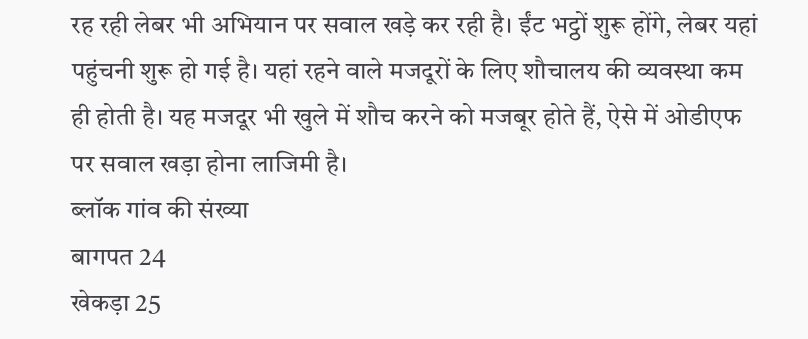रह रही लेबर भी अभियान पर सवाल खड़े कर रही है। ईंट भट्ठों शुरू होंगे, लेबर यहां पहुंचनी शुरू हो गई है। यहां रहने वाले मजदूरों के लिए शौचालय की व्यवस्था कम ही होती है। यह मजदूर भी खुले में शौच करने को मजबूर होते हैं, ऐसे में ओडीएफ पर सवाल खड़ा होना लाजिमी है।
ब्लॉक गांव की संख्या
बागपत 24
खेकड़ा 25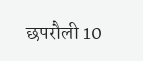छपरौली 10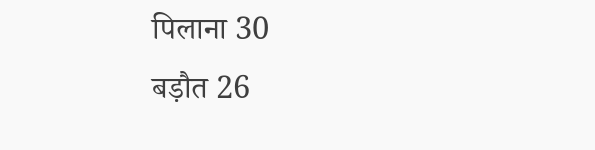पिलाना 30
बड़ौत 26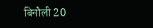बिनौली 20